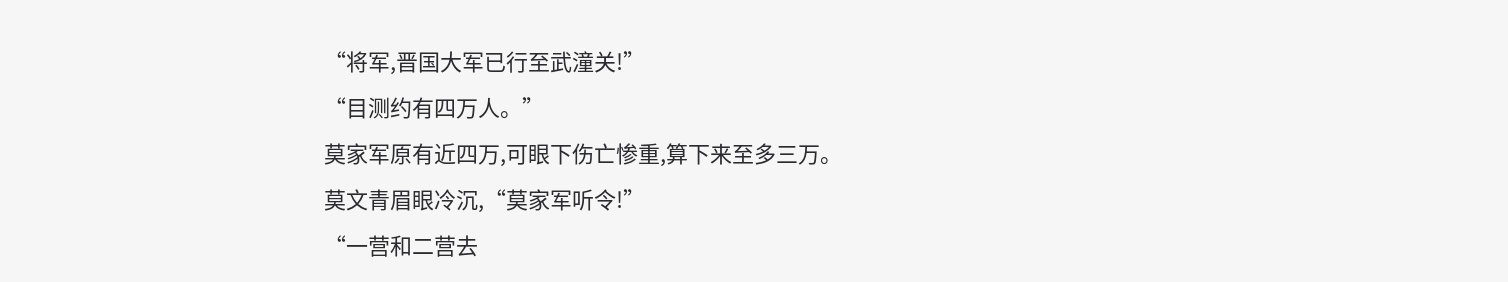“将军,晋国大军已行至武潼关!”
“目测约有四万人。”
莫家军原有近四万,可眼下伤亡惨重,算下来至多三万。
莫文青眉眼冷沉,“莫家军听令!”
“一营和二营去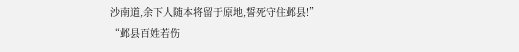沙南道,余下人随本将留于原地,誓死守住邺县!”
“邺县百姓若伤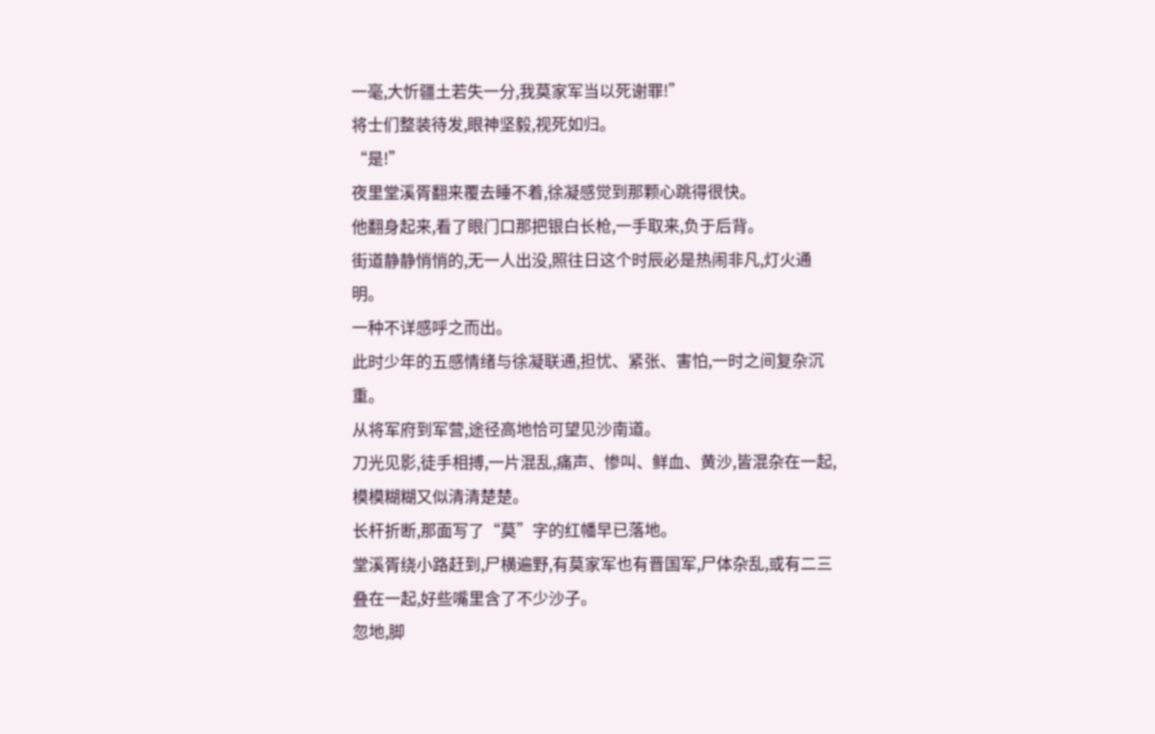一毫,大忻疆土若失一分,我莫家军当以死谢罪!”
将士们整装待发,眼神坚毅,视死如归。
“是!”
夜里堂溪胥翻来覆去睡不着,徐凝感觉到那颗心跳得很快。
他翻身起来,看了眼门口那把银白长枪,一手取来,负于后背。
街道静静悄悄的,无一人出没,照往日这个时辰必是热闹非凡,灯火通明。
一种不详感呼之而出。
此时少年的五感情绪与徐凝联通,担忧、紧张、害怕,一时之间复杂沉重。
从将军府到军营,途径高地恰可望见沙南道。
刀光见影,徒手相搏,一片混乱,痛声、惨叫、鲜血、黄沙,皆混杂在一起,模模糊糊又似清清楚楚。
长杆折断,那面写了“莫”字的红幡早已落地。
堂溪胥绕小路赶到,尸横遍野,有莫家军也有晋国军,尸体杂乱,或有二三叠在一起,好些嘴里含了不少沙子。
忽地,脚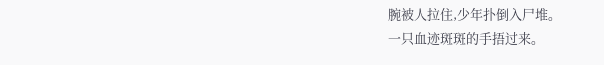腕被人拉住,少年扑倒入尸堆。
一只血迹斑斑的手捂过来。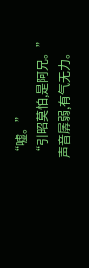“嘘。”
“引昭莫怕,是阿兄。”
声音孱弱,有气无力。